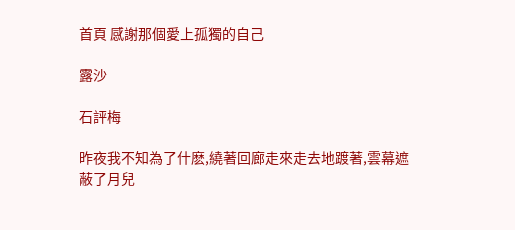首頁 感謝那個愛上孤獨的自己

露沙

石評梅

昨夜我不知為了什麽,繞著回廊走來走去地踱著,雲幕遮蔽了月兒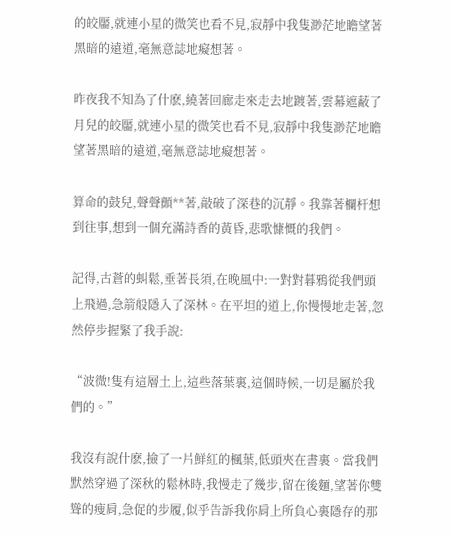的皎靨,就連小星的微笑也看不見,寂靜中我隻渺茫地瞻望著黑暗的遠道,毫無意誌地癡想著。

昨夜我不知為了什麽,繞著回廊走來走去地踱著,雲幕遮蔽了月兒的皎靨,就連小星的微笑也看不見,寂靜中我隻渺茫地瞻望著黑暗的遠道,毫無意誌地癡想著。

算命的鼓兒,聲聲顫**著,敲破了深巷的沉靜。我靠著欄杆想到往事,想到一個充滿詩香的黃昏,悲歌慷慨的我們。

記得,古蒼的虯鬆,垂著長須,在晚風中:一對對暮鴉從我們頭上飛過,急箭般隱入了深林。在平坦的道上,你慢慢地走著,忽然停步握緊了我手說:

“波微!隻有這層土上,這些落葉裏,這個時候,一切是屬於我們的。”

我沒有說什麽,撿了一片鮮紅的楓葉,低頭夾在書裏。當我們默然穿過了深秋的鬆林時,我慢走了幾步,留在後麵,望著你雙聳的瘦肩,急促的步履,似乎告訴我你肩上所負心裏隱存的那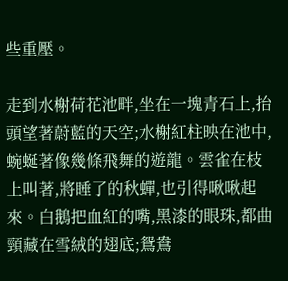些重壓。

走到水榭荷花池畔,坐在一塊青石上,抬頭望著蔚藍的天空;水榭紅柱映在池中,蜿蜒著像幾條飛舞的遊龍。雲雀在枝上叫著,將睡了的秋蟬,也引得啾啾起來。白鵝把血紅的嘴,黑漆的眼珠,都曲頸藏在雪絨的翅底;鴛鴦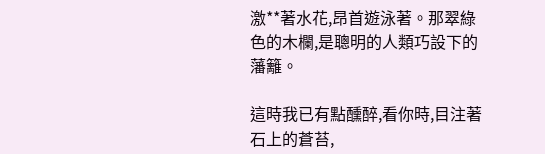激**著水花,昂首遊泳著。那翠綠色的木欄,是聰明的人類巧設下的藩籬。

這時我已有點醺醉,看你時,目注著石上的蒼苔,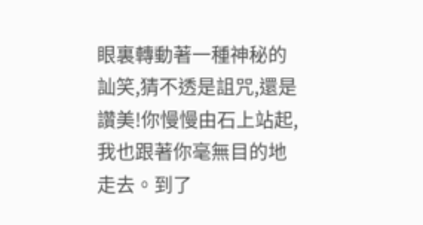眼裏轉動著一種神秘的訕笑,猜不透是詛咒,還是讚美!你慢慢由石上站起,我也跟著你毫無目的地走去。到了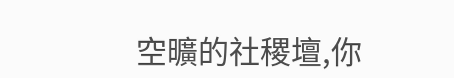空曠的社稷壇,你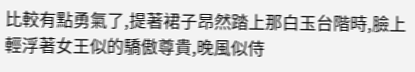比較有點勇氣了,提著裙子昂然踏上那白玉台階時,臉上輕浮著女王似的驕傲尊貴,晚風似侍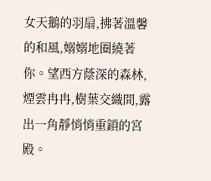女天鵝的羽扇,拂著溫馨的和風,嫋嫋地圈繞著你。望西方蔭深的森林,煙雲冉冉,樹葉交織間,露出一角靜悄悄重鎖的宮殿。